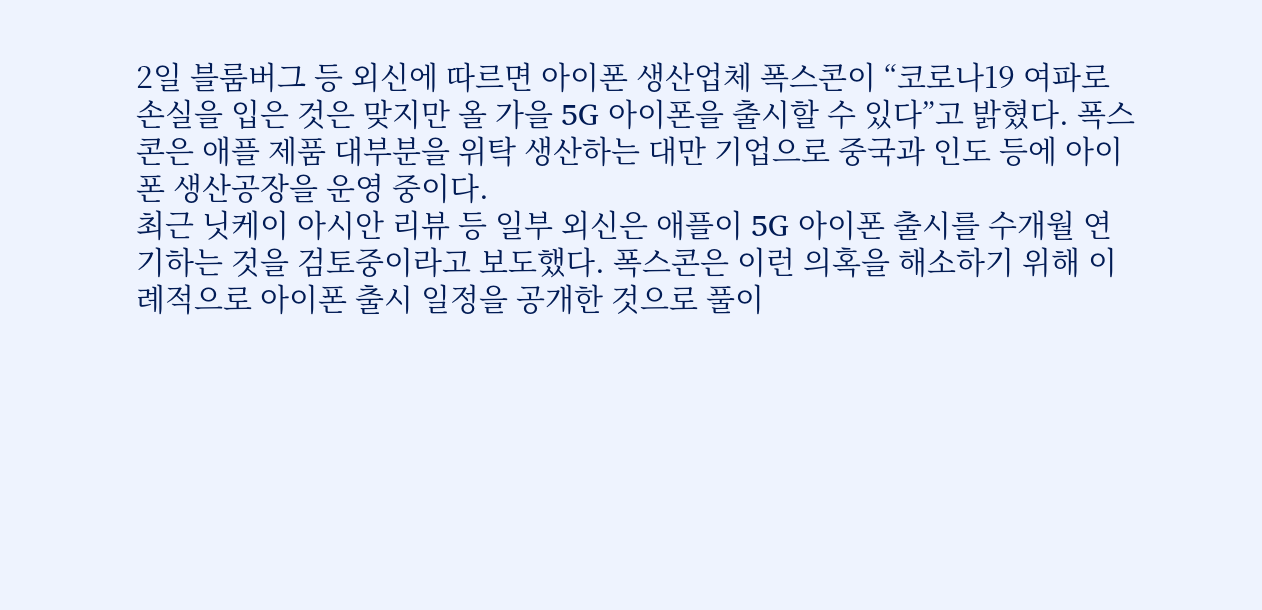2일 블룸버그 등 외신에 따르면 아이폰 생산업체 폭스콘이 “코로나19 여파로 손실을 입은 것은 맞지만 올 가을 5G 아이폰을 출시할 수 있다”고 밝혔다. 폭스콘은 애플 제품 대부분을 위탁 생산하는 대만 기업으로 중국과 인도 등에 아이폰 생산공장을 운영 중이다.
최근 닛케이 아시안 리뷰 등 일부 외신은 애플이 5G 아이폰 출시를 수개월 연기하는 것을 검토중이라고 보도했다. 폭스콘은 이런 의혹을 해소하기 위해 이례적으로 아이폰 출시 일정을 공개한 것으로 풀이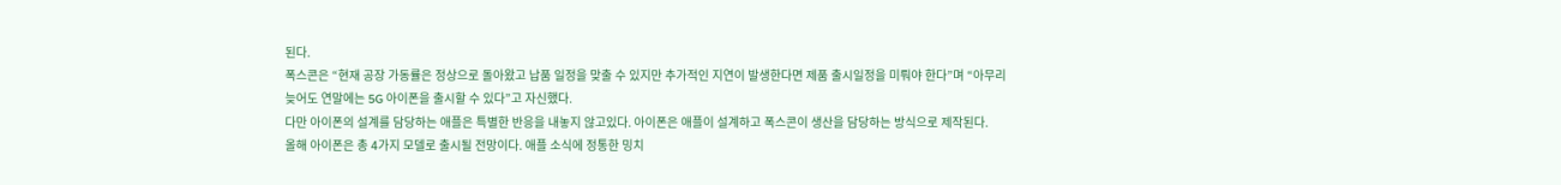된다.
폭스콘은 “현재 공장 가동률은 정상으로 돌아왔고 납품 일정을 맞출 수 있지만 추가적인 지연이 발생한다면 제품 출시일정을 미뤄야 한다”며 “아무리 늦어도 연말에는 5G 아이폰을 출시할 수 있다”고 자신했다.
다만 아이폰의 설계를 담당하는 애플은 특별한 반응을 내놓지 않고있다. 아이폰은 애플이 설계하고 폭스콘이 생산을 담당하는 방식으로 제작된다.
올해 아이폰은 총 4가지 모델로 출시될 전망이다. 애플 소식에 정통한 밍치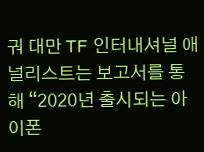궈 대만 TF 인터내셔널 애널리스트는 보고서를 통해 “2020년 출시되는 아이폰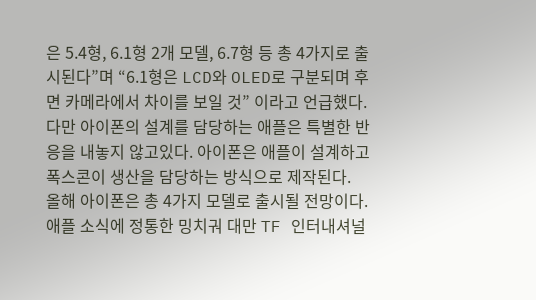은 5.4형, 6.1형 2개 모델, 6.7형 등 총 4가지로 출시된다”며 “6.1형은 LCD와 OLED로 구분되며 후면 카메라에서 차이를 보일 것” 이라고 언급했다.
다만 아이폰의 설계를 담당하는 애플은 특별한 반응을 내놓지 않고있다. 아이폰은 애플이 설계하고 폭스콘이 생산을 담당하는 방식으로 제작된다.
올해 아이폰은 총 4가지 모델로 출시될 전망이다. 애플 소식에 정통한 밍치궈 대만 TF 인터내셔널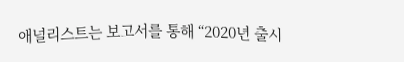애널리스트는 보고서를 통해 “2020년 출시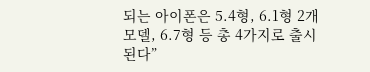되는 아이폰은 5.4형, 6.1형 2개 모델, 6.7형 등 총 4가지로 출시된다”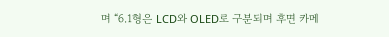며 “6.1형은 LCD와 OLED로 구분되며 후면 카메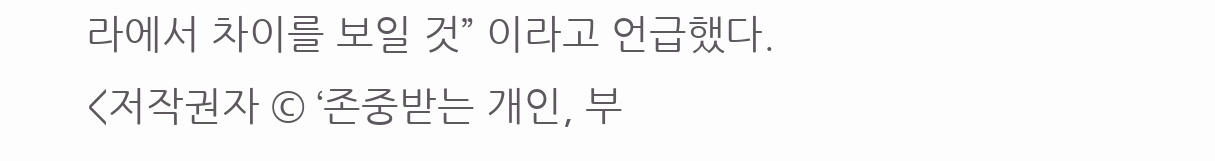라에서 차이를 보일 것” 이라고 언급했다.
<저작권자 © ‘존중받는 개인, 부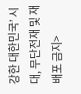강한 대한민국’ 시대, 무단전재 및 재배포 금지>